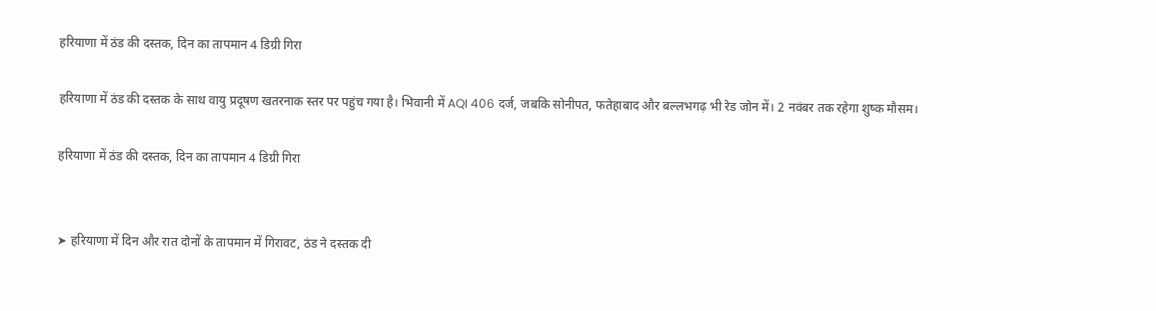हरियाणा में ठंड की दस्तक, दिन का तापमान 4 डिग्री गिरा

हरियाणा में ठंड की दस्तक के साथ वायु प्रदूषण खतरनाक स्तर पर पहुंच गया है। भिवानी में AQI 406 दर्ज, जबकि सोनीपत, फतेहाबाद और बल्लभगढ़ भी रेड जोन में। 2 नवंबर तक रहेगा शुष्क मौसम।

हरियाणा में ठंड की दस्तक, दिन का तापमान 4 डिग्री गिरा


➤ हरियाणा में दिन और रात दोनों के तापमान में गिरावट, ठंड ने दस्तक दी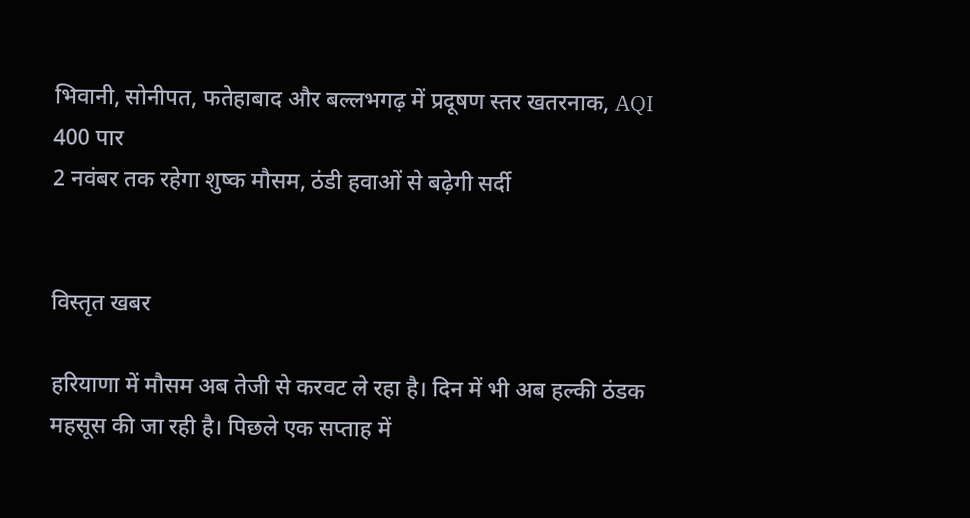भिवानी, सोनीपत, फतेहाबाद और बल्लभगढ़ में प्रदूषण स्तर खतरनाक, AQI 400 पार
2 नवंबर तक रहेगा शुष्क मौसम, ठंडी हवाओं से बढ़ेगी सर्दी


विस्तृत खबर

हरियाणा में मौसम अब तेजी से करवट ले रहा है। दिन में भी अब हल्की ठंडक महसूस की जा रही है। पिछले एक सप्ताह में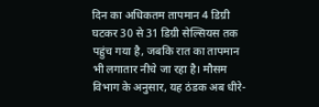दिन का अधिकतम तापमान 4 डिग्री घटकर 30 से 31 डिग्री सेल्सियस तक पहुंच गया है, जबकि रात का तापमान भी लगातार नीचे जा रहा है। मौसम विभाग के अनुसार, यह ठंडक अब धीरे-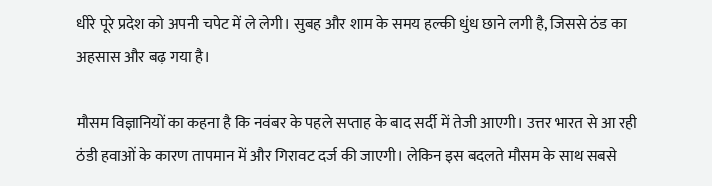धीरे पूरे प्रदेश को अपनी चपेट में ले लेगी। सुबह और शाम के समय हल्की धुंध छाने लगी है, जिससे ठंड का अहसास और बढ़ गया है।

मौसम विज्ञानियों का कहना है कि नवंबर के पहले सप्ताह के बाद सर्दी में तेजी आएगी। उत्तर भारत से आ रही ठंडी हवाओं के कारण तापमान में और गिरावट दर्ज की जाएगी। लेकिन इस बदलते मौसम के साथ सबसे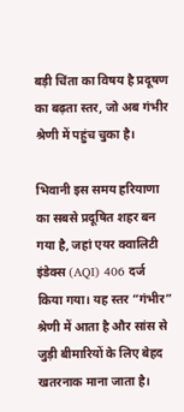बड़ी चिंता का विषय है प्रदूषण का बढ़ता स्तर, जो अब गंभीर श्रेणी में पहुंच चुका है।

भिवानी इस समय हरियाणा का सबसे प्रदूषित शहर बन गया है, जहां एयर क्वालिटी इंडेक्स (AQI) 406 दर्ज किया गया। यह स्तर “गंभीर” श्रेणी में आता है और सांस से जुड़ी बीमारियों के लिए बेहद खतरनाक माना जाता है।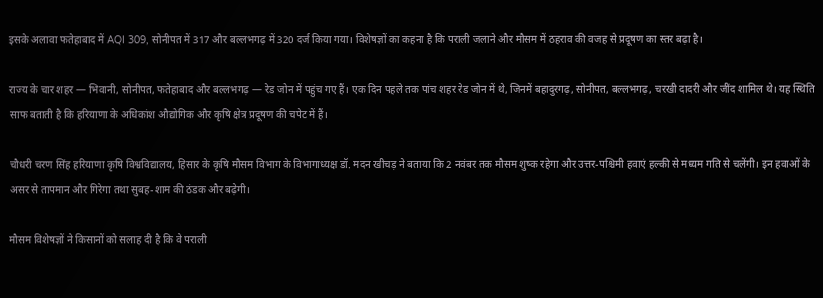इसके अलावा फतेहाबाद में AQI 309, सोनीपत में 317 और बल्लभगढ़ में 320 दर्ज किया गया। विशेषज्ञों का कहना है कि पराली जलाने और मौसम में ठहराव की वजह से प्रदूषण का स्तर बढ़ा है।

राज्य के चार शहर — भिवानी, सोनीपत, फतेहाबाद और बल्लभगढ़ — रेड जोन में पहुंच गए हैं। एक दिन पहले तक पांच शहर रेड जोन में थे, जिनमें बहादुरगढ़, सोनीपत, बल्लभगढ़, चरखी दादरी और जींद शामिल थे। यह स्थिति साफ बताती है कि हरियाणा के अधिकांश औद्योगिक और कृषि क्षेत्र प्रदूषण की चपेट में हैं।

चौधरी चरण सिंह हरियाणा कृषि विश्वविद्यालय, हिसार के कृषि मौसम विभाग के विभागाध्यक्ष डॉ. मदन खीचड़ ने बताया कि 2 नवंबर तक मौसम शुष्क रहेगा और उत्तर-पश्चिमी हवाएं हल्की से मध्यम गति से चलेंगी। इन हवाओं के असर से तापमान और गिरेगा तथा सुबह-शाम की ठंडक और बढ़ेगी।

मौसम विशेषज्ञों ने किसानों को सलाह दी है कि वे पराली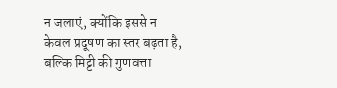न जलाएं, क्योंकि इससे न केवल प्रदूषण का स्तर बढ़ता है, बल्कि मिट्टी की गुणवत्ता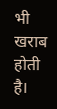भी खराब होती है।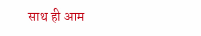साथ ही आम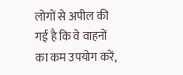लोगों से अपील की गई है कि वे वाहनों का कम उपयोग करें,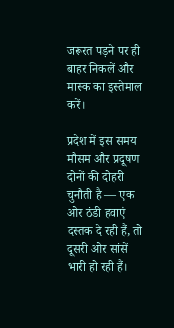जरूरत पड़ने पर ही बाहर निकलें और मास्क का इस्तेमाल करें।

प्रदेश में इस समय मौसम और प्रदूषण दोनों की दोहरी चुनौती है — एक ओर ठंडी हवाएं दस्तक दे रही हैं, तो दूसरी ओर सांसें भारी हो रही हैं।